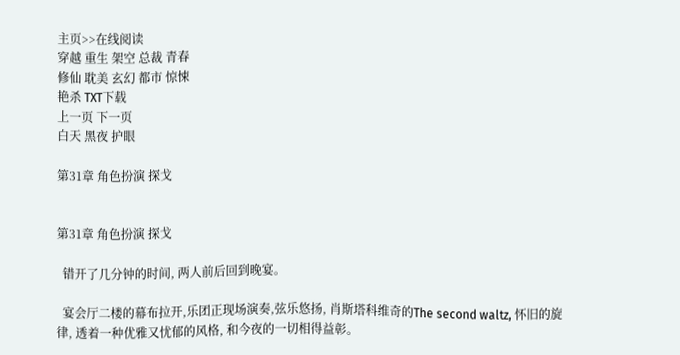主页>>在线阅读
穿越 重生 架空 总裁 青春
修仙 耽美 玄幻 都市 惊悚
艳杀 TXT下载
上一页 下一页
白天 黑夜 护眼

第31章 角色扮演 探戈


第31章 角色扮演 探戈

  错开了几分钟的时间, 两人前后回到晚宴。

  宴会厅二楼的幕布拉开,乐团正现场演奏,弦乐悠扬, 肖斯塔科维奇的The second waltz, 怀旧的旋律, 透着一种优雅又忧郁的风格, 和今夜的一切相得益彰。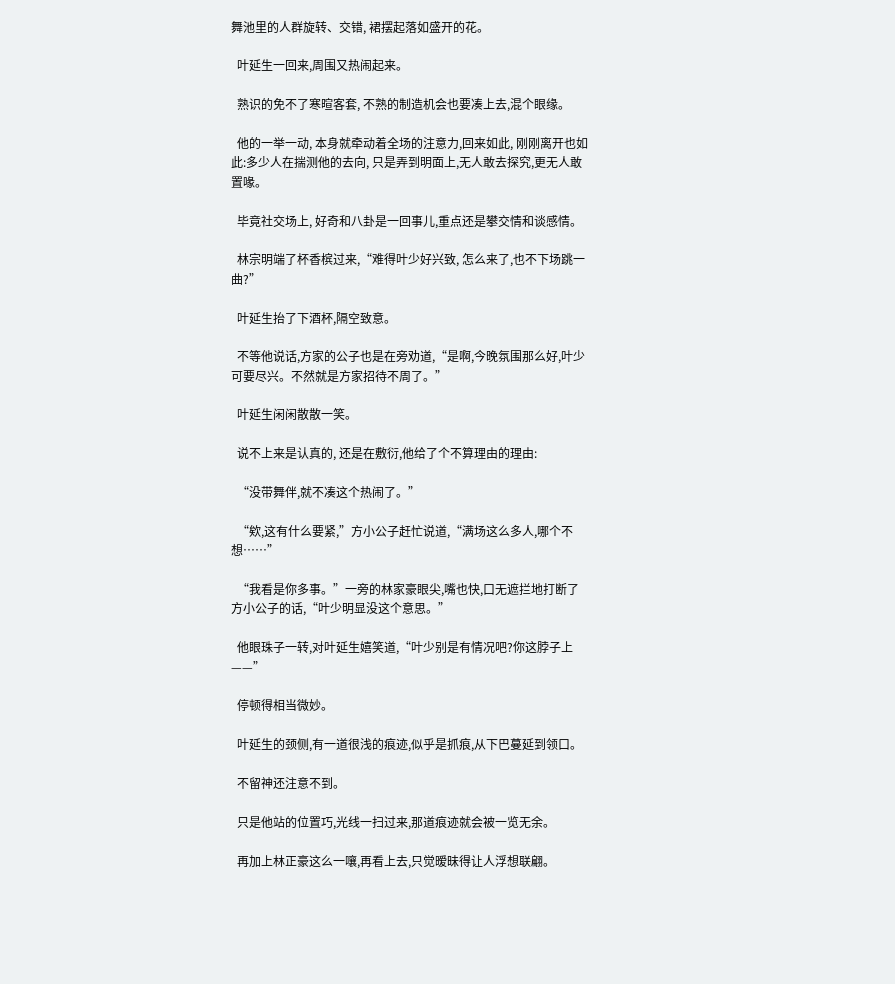舞池里的人群旋转、交错, 裙摆起落如盛开的花。

  叶延生一回来,周围又热闹起来。

  熟识的免不了寒暄客套, 不熟的制造机会也要凑上去,混个眼缘。

  他的一举一动, 本身就牵动着全场的注意力,回来如此, 刚刚离开也如此:多少人在揣测他的去向, 只是弄到明面上,无人敢去探究,更无人敢置喙。

  毕竟社交场上, 好奇和八卦是一回事儿,重点还是攀交情和谈感情。

  林宗明端了杯香槟过来,“难得叶少好兴致, 怎么来了,也不下场跳一曲?”

  叶延生抬了下酒杯,隔空致意。

  不等他说话,方家的公子也是在旁劝道,“是啊,今晚氛围那么好,叶少可要尽兴。不然就是方家招待不周了。”

  叶延生闲闲散散一笑。

  说不上来是认真的, 还是在敷衍,他给了个不算理由的理由:

  “没带舞伴,就不凑这个热闹了。”

  “欸,这有什么要紧,”方小公子赶忙说道,“满场这么多人,哪个不想……”

  “我看是你多事。”一旁的林家豪眼尖,嘴也快,口无遮拦地打断了方小公子的话,“叶少明显没这个意思。”

  他眼珠子一转,对叶延生嬉笑道,“叶少别是有情况吧?你这脖子上——”

  停顿得相当微妙。

  叶延生的颈侧,有一道很浅的痕迹,似乎是抓痕,从下巴蔓延到领口。

  不留神还注意不到。

  只是他站的位置巧,光线一扫过来,那道痕迹就会被一览无余。

  再加上林正豪这么一嚷,再看上去,只觉暧昧得让人浮想联翩。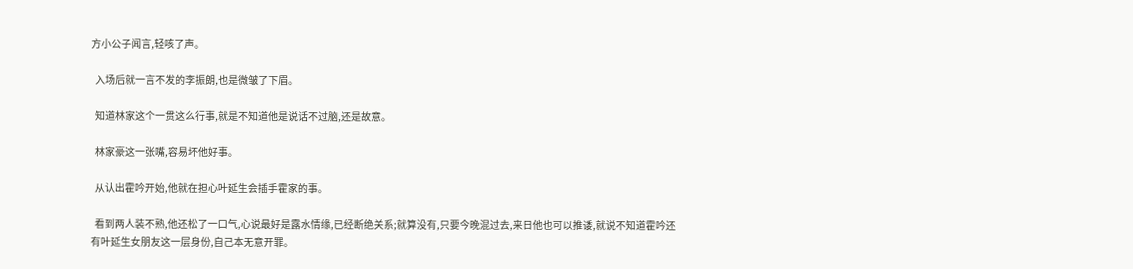方小公子闻言,轻咳了声。

  入场后就一言不发的李振朗,也是微皱了下眉。

  知道林家这个一贯这么行事,就是不知道他是说话不过脑,还是故意。

  林家豪这一张嘴,容易坏他好事。

  从认出霍吟开始,他就在担心叶延生会插手霍家的事。

  看到两人装不熟,他还松了一口气,心说最好是露水情缘,已经断绝关系;就算没有,只要今晚混过去,来日他也可以推诿,就说不知道霍吟还有叶延生女朋友这一层身份,自己本无意开罪。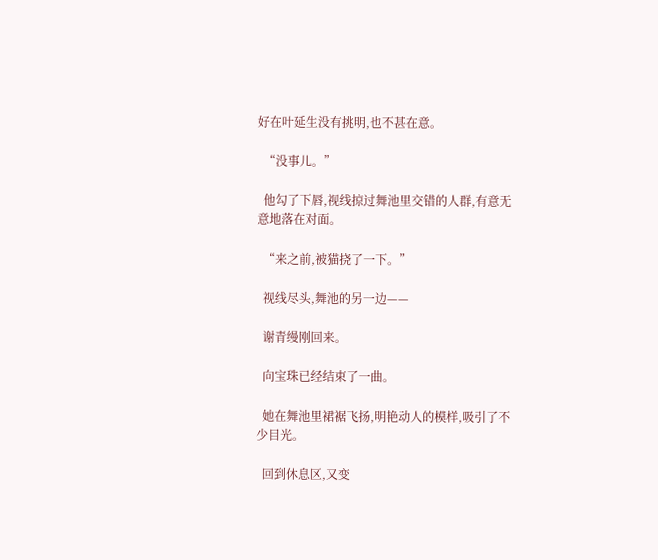好在叶延生没有挑明,也不甚在意。

  “没事儿。”

  他勾了下唇,视线掠过舞池里交错的人群,有意无意地落在对面。

  “来之前,被猫挠了一下。”

  视线尽头,舞池的另一边——

  谢青缦刚回来。

  向宝珠已经结束了一曲。

  她在舞池里裙裾飞扬,明艳动人的模样,吸引了不少目光。

  回到休息区,又变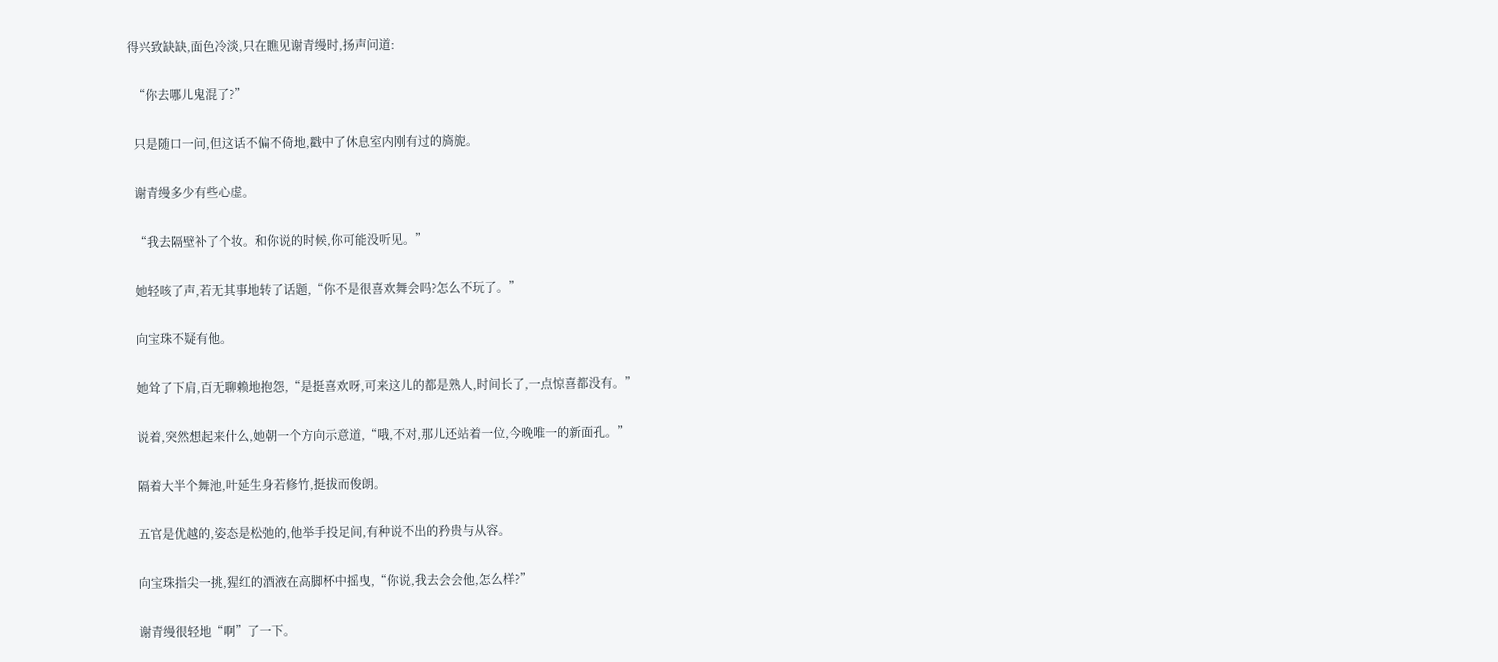得兴致缺缺,面色冷淡,只在瞧见谢青缦时,扬声问道:

  “你去哪儿鬼混了?”

  只是随口一问,但这话不偏不倚地,戳中了休息室内刚有过的旖旎。

  谢青缦多少有些心虚。

  “我去隔壁补了个妆。和你说的时候,你可能没听见。”

  她轻咳了声,若无其事地转了话题,“你不是很喜欢舞会吗?怎么不玩了。”

  向宝珠不疑有他。

  她耸了下肩,百无聊赖地抱怨,“是挺喜欢呀,可来这儿的都是熟人,时间长了,一点惊喜都没有。”

  说着,突然想起来什么,她朝一个方向示意道,“哦,不对,那儿还站着一位,今晚唯一的新面孔。”

  隔着大半个舞池,叶延生身若修竹,挺拔而俊朗。

  五官是优越的,姿态是松弛的,他举手投足间,有种说不出的矜贵与从容。

  向宝珠指尖一挑,猩红的酒液在高脚杯中摇曳,“你说,我去会会他,怎么样?”

  谢青缦很轻地“啊”了一下。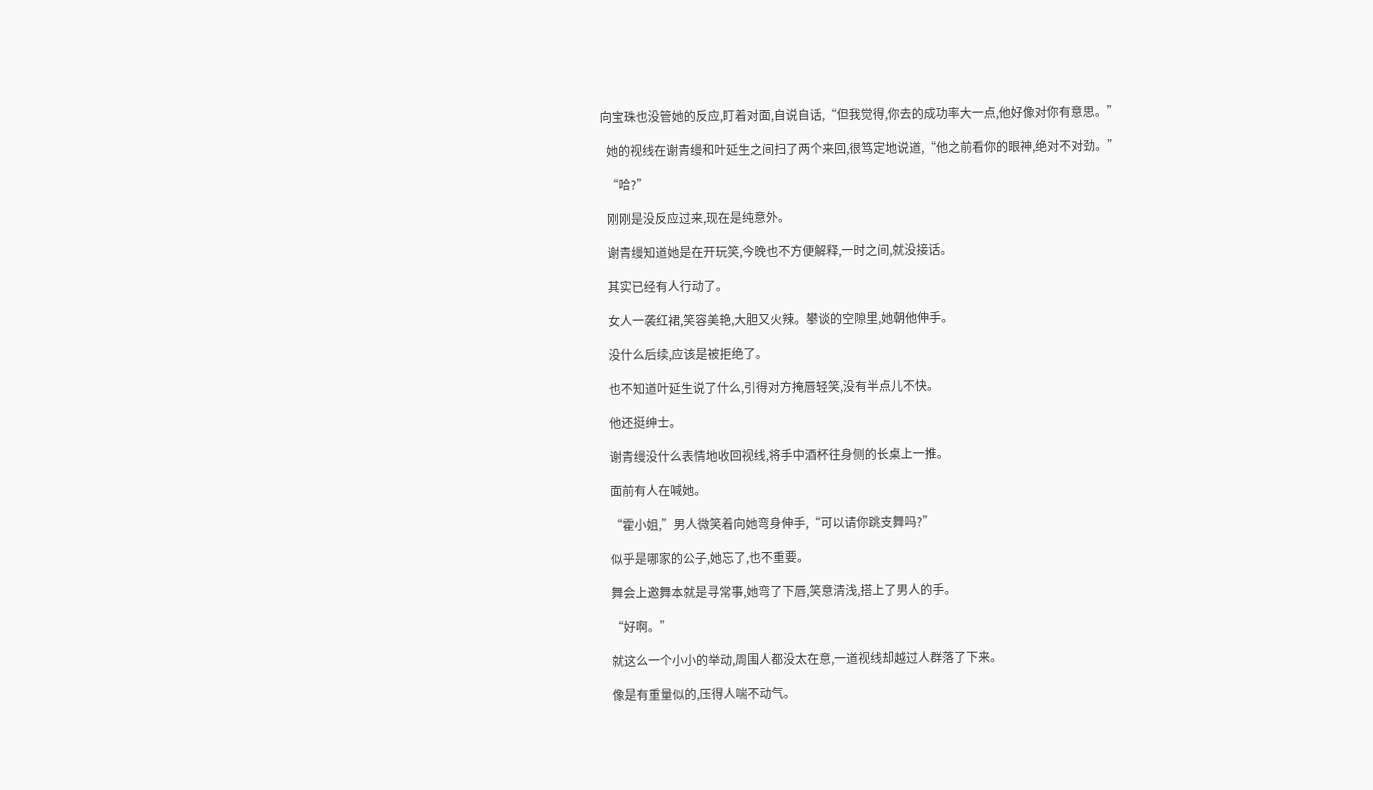向宝珠也没管她的反应,盯着对面,自说自话,“但我觉得,你去的成功率大一点,他好像对你有意思。”

  她的视线在谢青缦和叶延生之间扫了两个来回,很笃定地说道,“他之前看你的眼神,绝对不对劲。”

  “哈?”

  刚刚是没反应过来,现在是纯意外。

  谢青缦知道她是在开玩笑,今晚也不方便解释,一时之间,就没接话。

  其实已经有人行动了。

  女人一袭红裙,笑容美艳,大胆又火辣。攀谈的空隙里,她朝他伸手。

  没什么后续,应该是被拒绝了。

  也不知道叶延生说了什么,引得对方掩唇轻笑,没有半点儿不快。

  他还挺绅士。

  谢青缦没什么表情地收回视线,将手中酒杯往身侧的长桌上一推。

  面前有人在喊她。

  “霍小姐,”男人微笑着向她弯身伸手,“可以请你跳支舞吗?”

  似乎是哪家的公子,她忘了,也不重要。

  舞会上邀舞本就是寻常事,她弯了下唇,笑意清浅,搭上了男人的手。

  “好啊。”

  就这么一个小小的举动,周围人都没太在意,一道视线却越过人群落了下来。

  像是有重量似的,压得人喘不动气。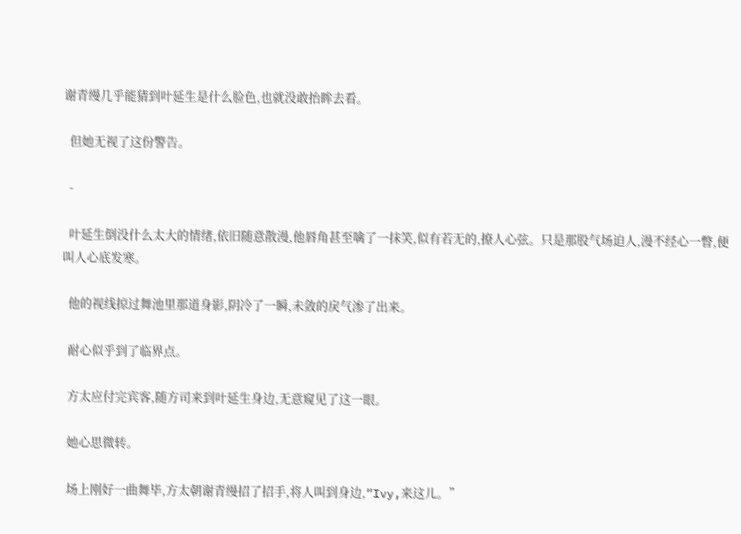谢青缦几乎能猜到叶延生是什么脸色,也就没敢抬眸去看。

  但她无视了这份警告。

  -

  叶延生倒没什么太大的情绪,依旧随意散漫,他唇角甚至噙了一抹笑,似有若无的,撩人心弦。只是那股气场迫人,漫不经心一瞥,便叫人心底发寒。

  他的视线掠过舞池里那道身影,阴冷了一瞬,未敛的戾气渗了出来。

  耐心似乎到了临界点。

  方太应付完宾客,随方司来到叶延生身边,无意窥见了这一眼。

  她心思微转。

  场上刚好一曲舞毕,方太朝谢青缦招了招手,将人叫到身边,“Ivy,来这儿。”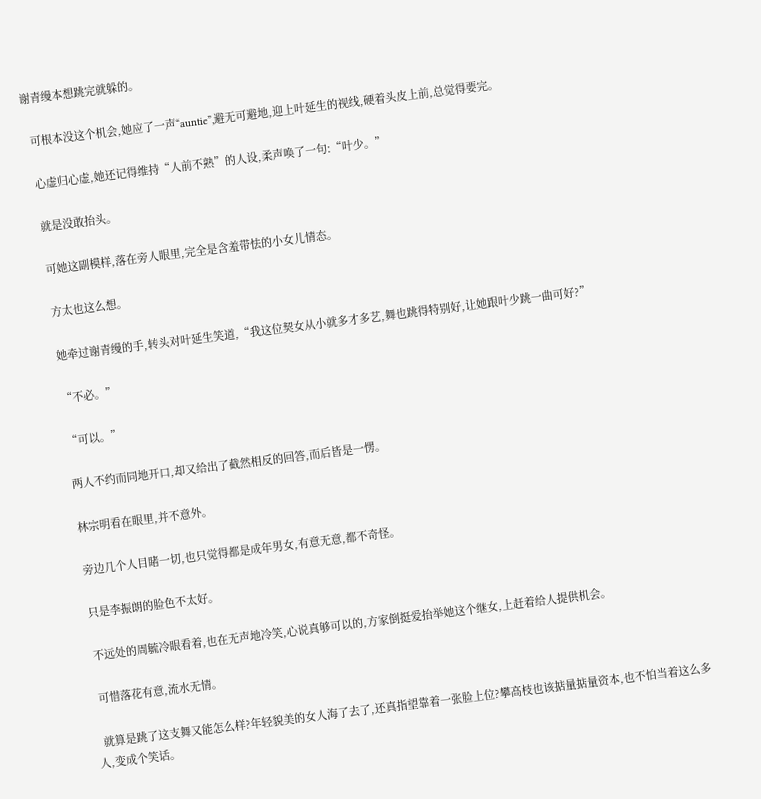谢青缦本想跳完就躲的。

  可根本没这个机会,她应了一声“auntie”,避无可避地,迎上叶延生的视线,硬着头皮上前,总觉得要完。

  心虚归心虚,她还记得维持“人前不熟”的人设,柔声唤了一句:“叶少。”

  就是没敢抬头。

  可她这副模样,落在旁人眼里,完全是含羞带怯的小女儿情态。

  方太也这么想。

  她牵过谢青缦的手,转头对叶延生笑道,“我这位契女从小就多才多艺,舞也跳得特别好,让她跟叶少跳一曲可好?”

  “不必。”

  “可以。”

  两人不约而同地开口,却又给出了截然相反的回答,而后皆是一愣。

  林宗明看在眼里,并不意外。

  旁边几个人目睹一切,也只觉得都是成年男女,有意无意,都不奇怪。

  只是李振朗的脸色不太好。

  不远处的周毓冷眼看着,也在无声地冷笑,心说真够可以的,方家倒挺爱抬举她这个继女,上赶着给人提供机会。

  可惜落花有意,流水无情。

  就算是跳了这支舞又能怎么样?年轻貌美的女人海了去了,还真指望靠着一张脸上位?攀高枝也该掂量掂量资本,也不怕当着这么多人,变成个笑话。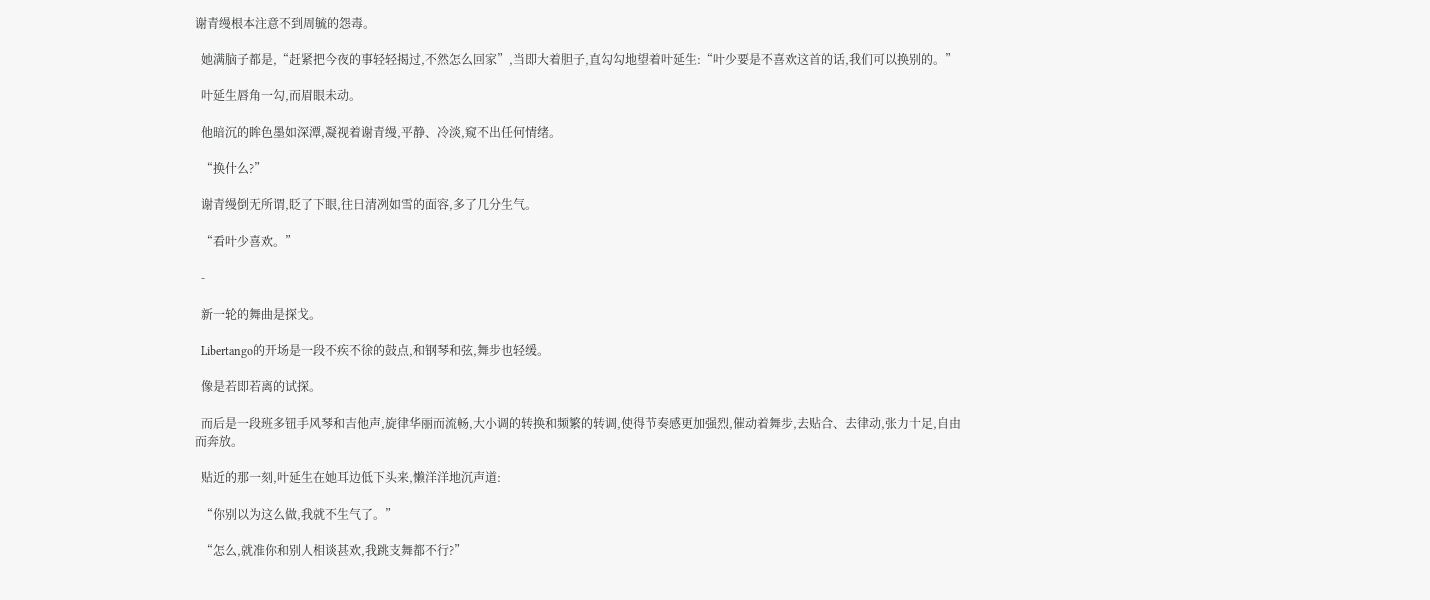谢青缦根本注意不到周毓的怨毒。

  她满脑子都是,“赶紧把今夜的事轻轻揭过,不然怎么回家”,当即大着胆子,直勾勾地望着叶延生:“叶少要是不喜欢这首的话,我们可以换别的。”

  叶延生唇角一勾,而眉眼未动。

  他暗沉的眸色墨如深潭,凝视着谢青缦,平静、冷淡,窥不出任何情绪。

  “换什么?”

  谢青缦倒无所谓,眨了下眼,往日清冽如雪的面容,多了几分生气。

  “看叶少喜欢。”

  -

  新一轮的舞曲是探戈。

  Libertango的开场是一段不疾不徐的鼓点,和钢琴和弦,舞步也轻缓。

  像是若即若离的试探。

  而后是一段班多钮手风琴和吉他声,旋律华丽而流畅,大小调的转换和频繁的转调,使得节奏感更加强烈,催动着舞步,去贴合、去律动,张力十足,自由而奔放。

  贴近的那一刻,叶延生在她耳边低下头来,懒洋洋地沉声道:

  “你别以为这么做,我就不生气了。”

  “怎么,就准你和别人相谈甚欢,我跳支舞都不行?”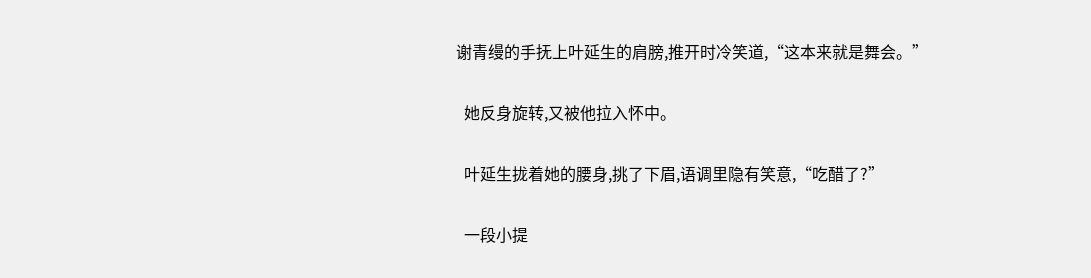谢青缦的手抚上叶延生的肩膀,推开时冷笑道,“这本来就是舞会。”

  她反身旋转,又被他拉入怀中。

  叶延生拢着她的腰身,挑了下眉,语调里隐有笑意,“吃醋了?”

  一段小提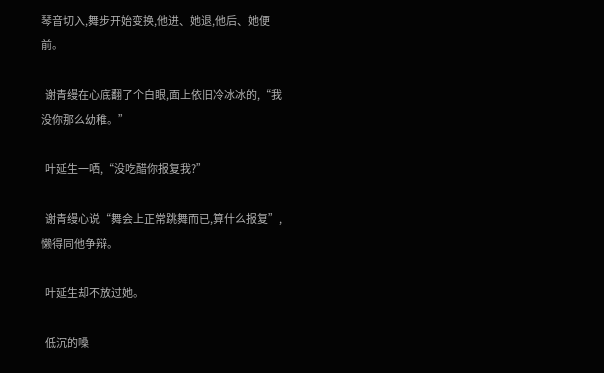琴音切入,舞步开始变换,他进、她退,他后、她便前。

  谢青缦在心底翻了个白眼,面上依旧冷冰冰的,“我没你那么幼稚。”

  叶延生一哂,“没吃醋你报复我?”

  谢青缦心说“舞会上正常跳舞而已,算什么报复”,懒得同他争辩。

  叶延生却不放过她。

  低沉的嗓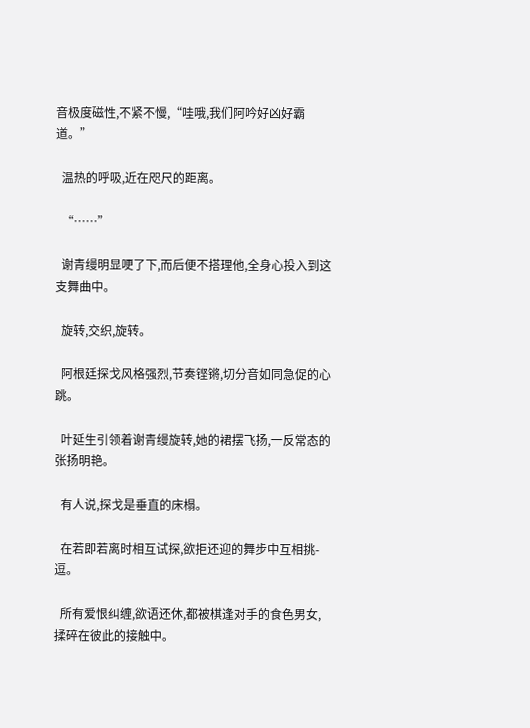音极度磁性,不紧不慢,“哇哦,我们阿吟好凶好霸道。”

  温热的呼吸,近在咫尺的距离。

  “……”

  谢青缦明显哽了下,而后便不搭理他,全身心投入到这支舞曲中。

  旋转,交织,旋转。

  阿根廷探戈风格强烈,节奏铿锵,切分音如同急促的心跳。

  叶延生引领着谢青缦旋转,她的裙摆飞扬,一反常态的张扬明艳。

  有人说,探戈是垂直的床榻。

  在若即若离时相互试探,欲拒还迎的舞步中互相挑-逗。

  所有爱恨纠缠,欲语还休,都被棋逢对手的食色男女,揉碎在彼此的接触中。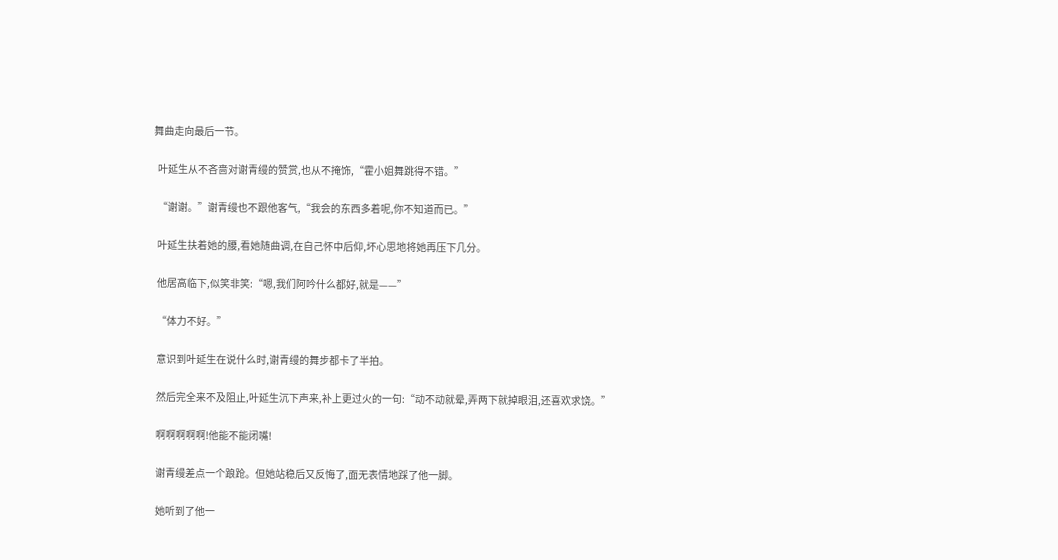舞曲走向最后一节。

  叶延生从不吝啬对谢青缦的赞赏,也从不掩饰,“霍小姐舞跳得不错。”

  “谢谢。”谢青缦也不跟他客气,“我会的东西多着呢,你不知道而已。”

  叶延生扶着她的腰,看她随曲调,在自己怀中后仰,坏心思地将她再压下几分。

  他居高临下,似笑非笑:“嗯,我们阿吟什么都好,就是——”

  “体力不好。”

  意识到叶延生在说什么时,谢青缦的舞步都卡了半拍。

  然后完全来不及阻止,叶延生沉下声来,补上更过火的一句:“动不动就晕,弄两下就掉眼泪,还喜欢求饶。”

  啊啊啊啊啊!他能不能闭嘴!

  谢青缦差点一个踉跄。但她站稳后又反悔了,面无表情地踩了他一脚。

  她听到了他一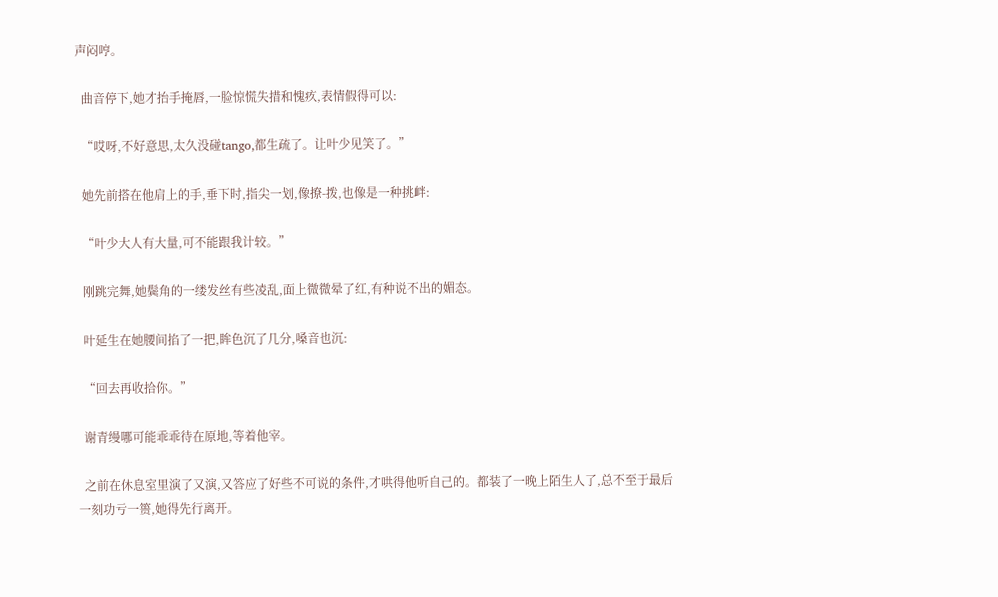声闷哼。

  曲音停下,她才抬手掩唇,一脸惊慌失措和愧疚,表情假得可以:

  “哎呀,不好意思,太久没碰tango,都生疏了。让叶少见笑了。”

  她先前搭在他肩上的手,垂下时,指尖一划,像撩-拨,也像是一种挑衅:

  “叶少大人有大量,可不能跟我计较。”

  刚跳完舞,她鬓角的一缕发丝有些凌乱,面上微微晕了红,有种说不出的媚态。

  叶延生在她腰间掐了一把,眸色沉了几分,嗓音也沉:

  “回去再收拾你。”

  谢青缦哪可能乖乖待在原地,等着他宰。

  之前在休息室里演了又演,又答应了好些不可说的条件,才哄得他听自己的。都装了一晚上陌生人了,总不至于最后一刻功亏一篑,她得先行离开。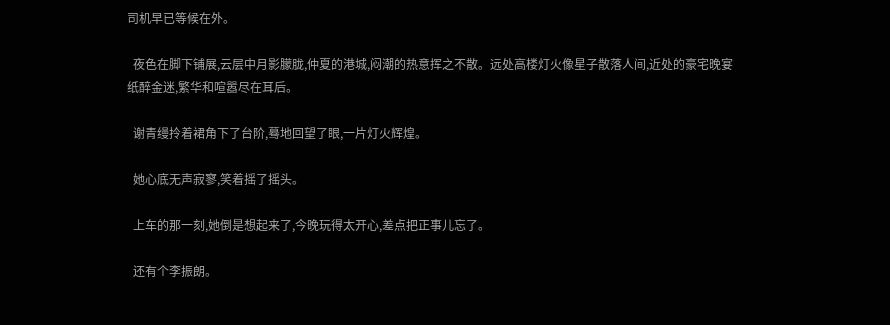司机早已等候在外。

  夜色在脚下铺展,云层中月影朦胧,仲夏的港城,闷潮的热意挥之不散。远处高楼灯火像星子散落人间,近处的豪宅晚宴纸醉金迷,繁华和喧嚣尽在耳后。

  谢青缦拎着裙角下了台阶,蓦地回望了眼,一片灯火辉煌。

  她心底无声寂寥,笑着摇了摇头。

  上车的那一刻,她倒是想起来了,今晚玩得太开心,差点把正事儿忘了。

  还有个李振朗。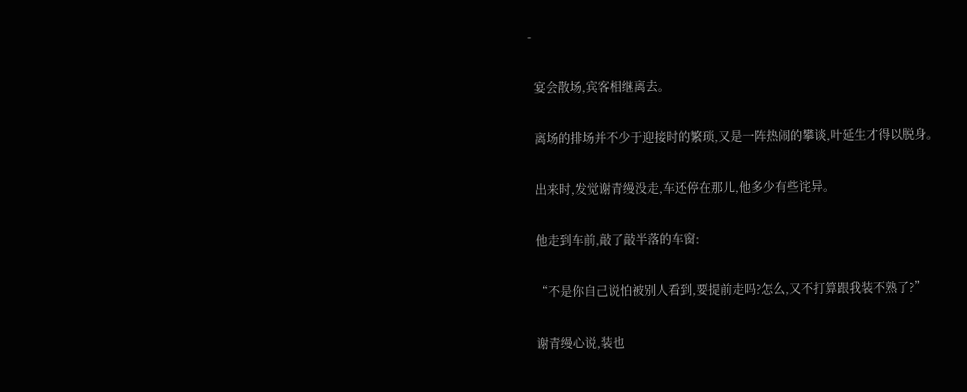-

  宴会散场,宾客相继离去。

  离场的排场并不少于迎接时的繁琐,又是一阵热闹的攀谈,叶延生才得以脱身。

  出来时,发觉谢青缦没走,车还停在那儿,他多少有些诧异。

  他走到车前,敲了敲半落的车窗:

  “不是你自己说怕被别人看到,要提前走吗?怎么,又不打算跟我装不熟了?”

  谢青缦心说,装也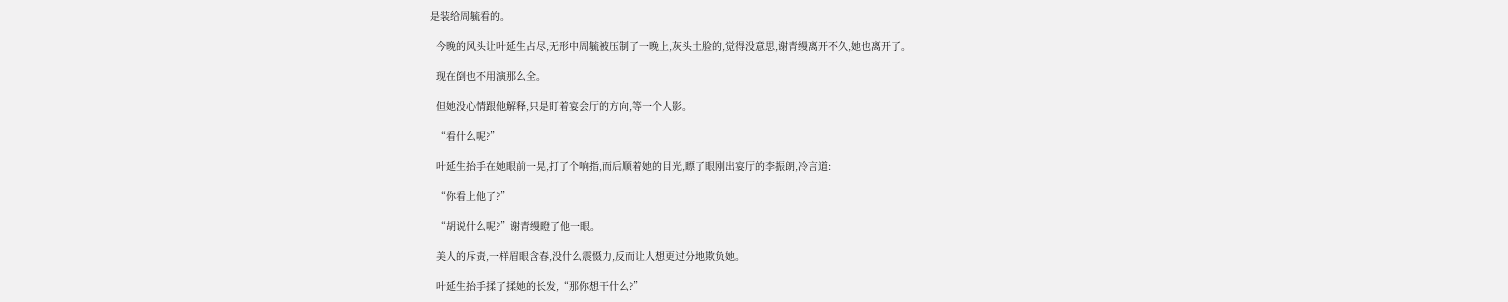是装给周毓看的。

  今晚的风头让叶延生占尽,无形中周毓被压制了一晚上,灰头土脸的,觉得没意思,谢青缦离开不久,她也离开了。

  现在倒也不用演那么全。

  但她没心情跟他解释,只是盯着宴会厅的方向,等一个人影。

  “看什么呢?”

  叶延生抬手在她眼前一晃,打了个响指,而后顺着她的目光,瞟了眼刚出宴厅的李振朗,冷言道:

  “你看上他了?”

  “胡说什么呢?”谢青缦瞪了他一眼。

  美人的斥责,一样眉眼含春,没什么震慑力,反而让人想更过分地欺负她。

  叶延生抬手揉了揉她的长发,“那你想干什么?”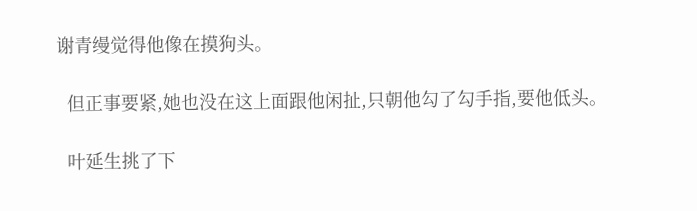谢青缦觉得他像在摸狗头。

  但正事要紧,她也没在这上面跟他闲扯,只朝他勾了勾手指,要他低头。

  叶延生挑了下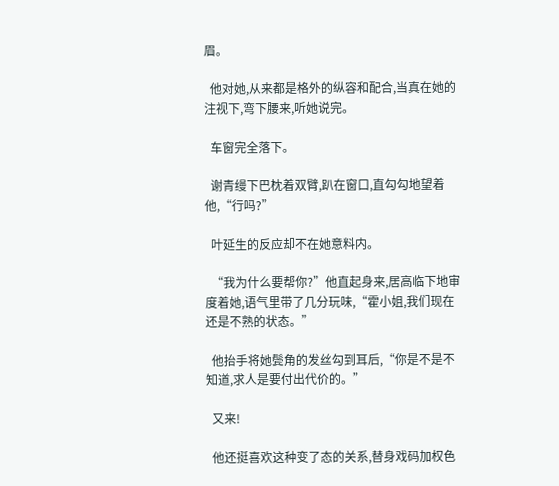眉。

  他对她,从来都是格外的纵容和配合,当真在她的注视下,弯下腰来,听她说完。

  车窗完全落下。

  谢青缦下巴枕着双臂,趴在窗口,直勾勾地望着他,“行吗?”

  叶延生的反应却不在她意料内。

  “我为什么要帮你?”他直起身来,居高临下地审度着她,语气里带了几分玩味,“霍小姐,我们现在还是不熟的状态。”

  他抬手将她鬓角的发丝勾到耳后,“你是不是不知道,求人是要付出代价的。”

  又来!

  他还挺喜欢这种变了态的关系,替身戏码加权色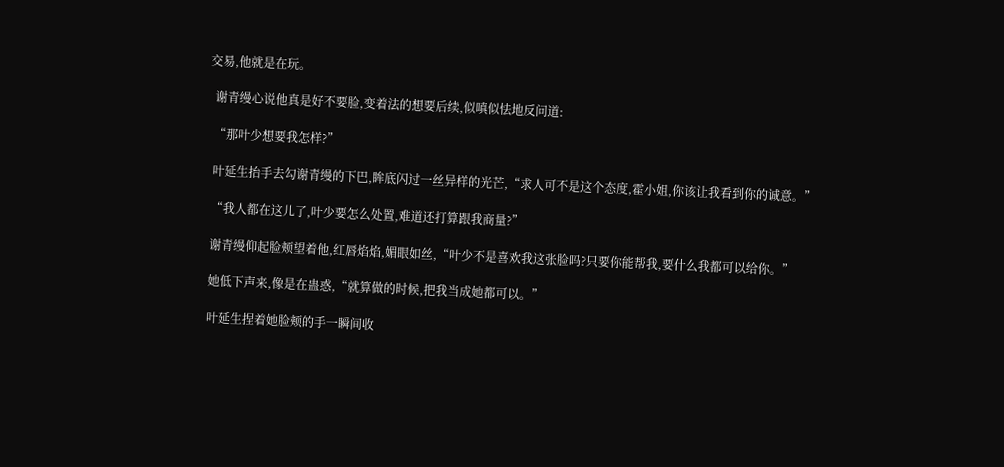交易,他就是在玩。

  谢青缦心说他真是好不要脸,变着法的想要后续,似嗔似怯地反问道:

  “那叶少想要我怎样?”

  叶延生抬手去勾谢青缦的下巴,眸底闪过一丝异样的光芒,“求人可不是这个态度,霍小姐,你该让我看到你的诚意。”

  “我人都在这儿了,叶少要怎么处置,难道还打算跟我商量?”

  谢青缦仰起脸颊望着他,红唇焰焰,媚眼如丝,“叶少不是喜欢我这张脸吗?只要你能帮我,要什么我都可以给你。”

  她低下声来,像是在蛊惑,“就算做的时候,把我当成她都可以。”

  叶延生捏着她脸颊的手一瞬间收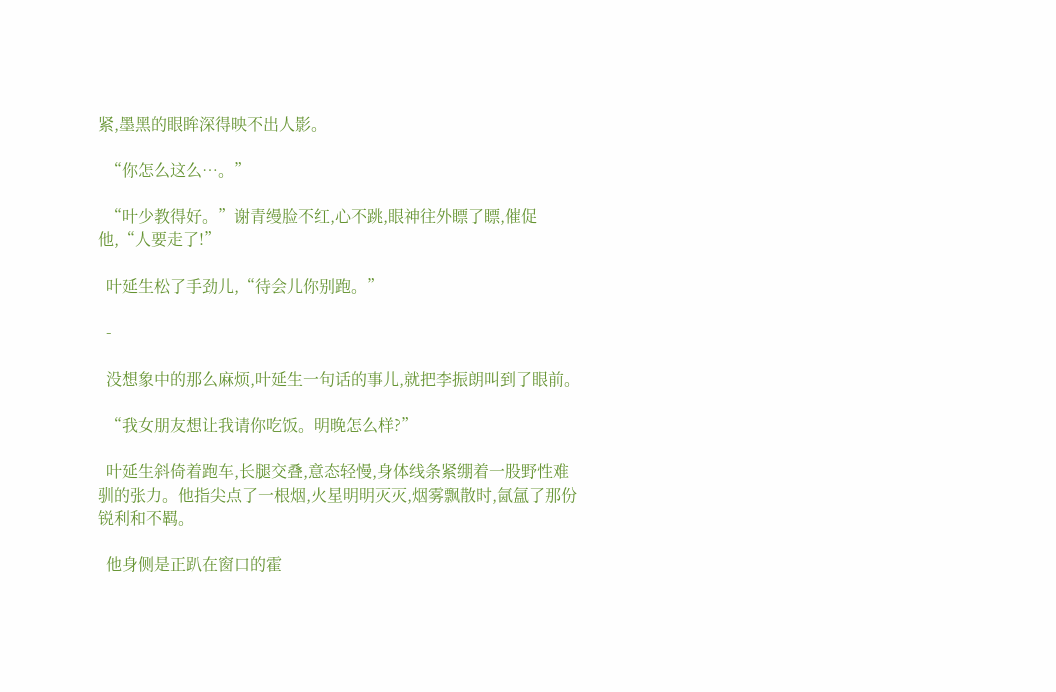紧,墨黑的眼眸深得映不出人影。

  “你怎么这么…。”

  “叶少教得好。”谢青缦脸不红,心不跳,眼神往外瞟了瞟,催促他,“人要走了!”

  叶延生松了手劲儿,“待会儿你别跑。”

  -

  没想象中的那么麻烦,叶延生一句话的事儿,就把李振朗叫到了眼前。

  “我女朋友想让我请你吃饭。明晚怎么样?”

  叶延生斜倚着跑车,长腿交叠,意态轻慢,身体线条紧绷着一股野性难驯的张力。他指尖点了一根烟,火星明明灭灭,烟雾飘散时,氤氲了那份锐利和不羁。

  他身侧是正趴在窗口的霍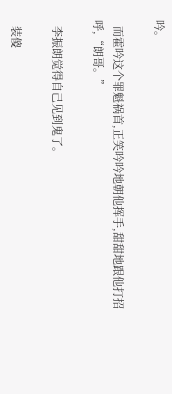吟。

  而霍吟这个罪魁祸首,正笑吟吟地朝他挥手,甜甜地跟他打招呼,“朗哥。”

  李振朗觉得自己见到鬼了。

  装傻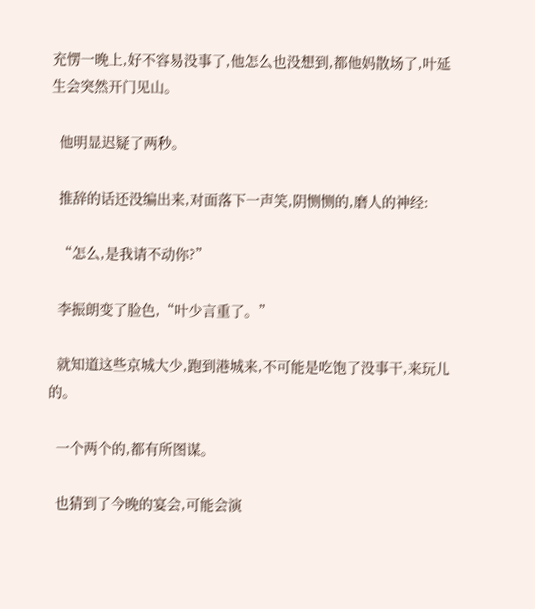充愣一晚上,好不容易没事了,他怎么也没想到,都他妈散场了,叶延生会突然开门见山。

  他明显迟疑了两秒。

  推辞的话还没编出来,对面落下一声笑,阴恻恻的,磨人的神经:

  “怎么,是我请不动你?”

  李振朗变了脸色,“叶少言重了。”

  就知道这些京城大少,跑到港城来,不可能是吃饱了没事干,来玩儿的。

  一个两个的,都有所图谋。

  也猜到了今晚的宴会,可能会演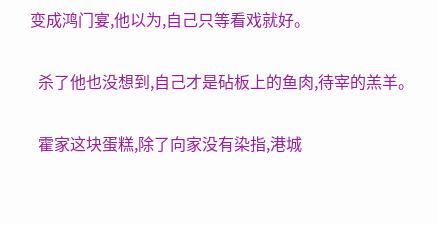变成鸿门宴,他以为,自己只等看戏就好。

  杀了他也没想到,自己才是砧板上的鱼肉,待宰的羔羊。

  霍家这块蛋糕,除了向家没有染指,港城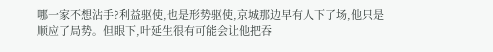哪一家不想沾手?利益驱使,也是形势驱使,京城那边早有人下了场,他只是顺应了局势。但眼下,叶延生很有可能会让他把吞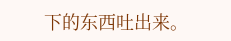下的东西吐出来。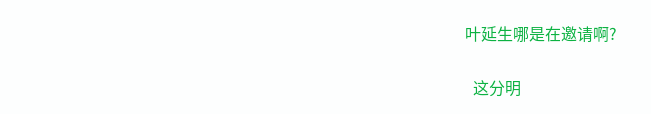叶延生哪是在邀请啊?

  这分明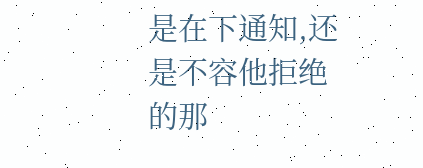是在下通知,还是不容他拒绝的那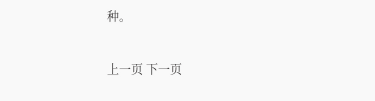种。

上一页 下一页